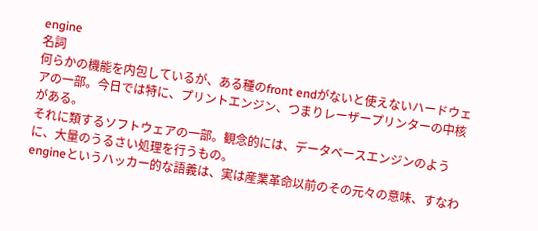engine
名詞
何らかの機能を内包しているが、ある種のfront endがないと使えないハードウェアの一部。今日では特に、プリントエンジン、つまりレーザープリンターの中核がある。
それに類するソフトウェアの一部。観念的には、データベースエンジンのように、大量のうるさい処理を行うもの。
engineというハッカー的な語義は、実は産業革命以前のその元々の意味、すなわ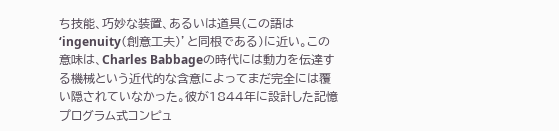ち技能、巧妙な装置、あるいは道具(この語は‘ingenuity(創意工夫)’と同根である)に近い。この意味は、Charles Babbageの時代には動力を伝達する機械という近代的な含意によってまだ完全には覆い隠されていなかった。彼が1844年に設計した記憶プログラム式コンピュ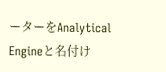ーターをAnalytical Engineと名付け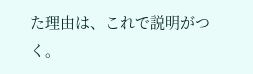た理由は、これで説明がつく。